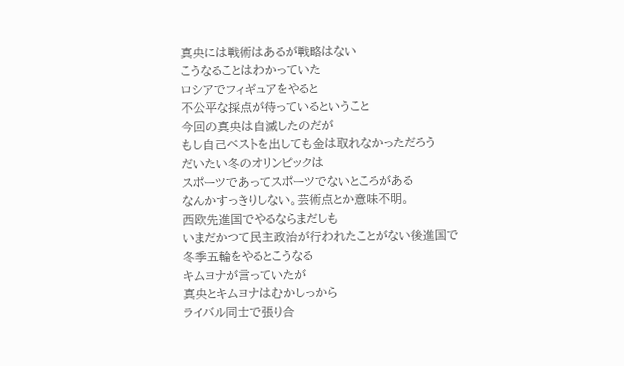真央には戦術はあるが戦略はない
こうなることはわかっていた
ロシアでフィギュアをやると
不公平な採点が待っているということ
今回の真央は自滅したのだが
もし自己ベストを出しても金は取れなかっただろう
だいたい冬のオリンピックは
スポーツであってスポーツでないところがある
なんかすっきりしない。芸術点とか意味不明。
西欧先進国でやるならまだしも
いまだかつて民主政治が行われたことがない後進国で
冬季五輪をやるとこうなる
キムヨナが言っていたが
真央とキムヨナはむかしっから
ライバル同士で張り合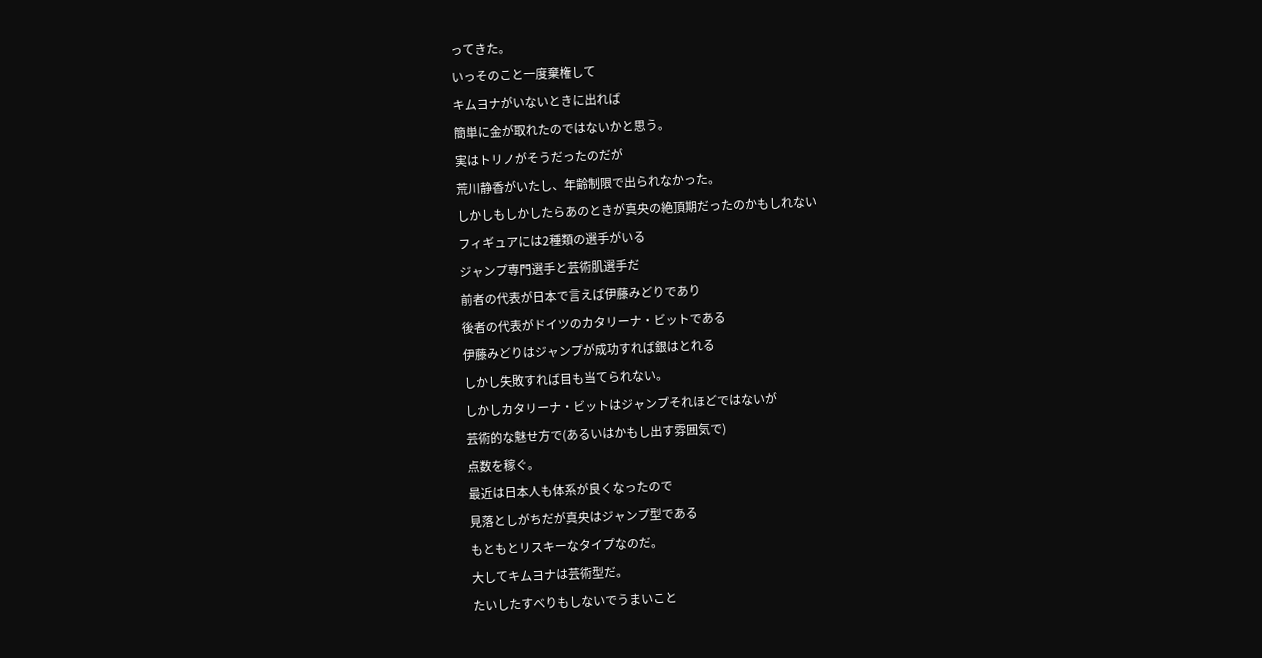ってきた。
いっそのこと一度棄権して
キムヨナがいないときに出れば
簡単に金が取れたのではないかと思う。
実はトリノがそうだったのだが
荒川静香がいたし、年齢制限で出られなかった。
しかしもしかしたらあのときが真央の絶頂期だったのかもしれない
フィギュアには2種類の選手がいる
ジャンプ専門選手と芸術肌選手だ
前者の代表が日本で言えば伊藤みどりであり
後者の代表がドイツのカタリーナ・ビットである
伊藤みどりはジャンプが成功すれば銀はとれる
しかし失敗すれば目も当てられない。
しかしカタリーナ・ビットはジャンプそれほどではないが
芸術的な魅せ方で(あるいはかもし出す雰囲気で)
点数を稼ぐ。
最近は日本人も体系が良くなったので
見落としがちだが真央はジャンプ型である
もともとリスキーなタイプなのだ。
大してキムヨナは芸術型だ。
たいしたすべりもしないでうまいこと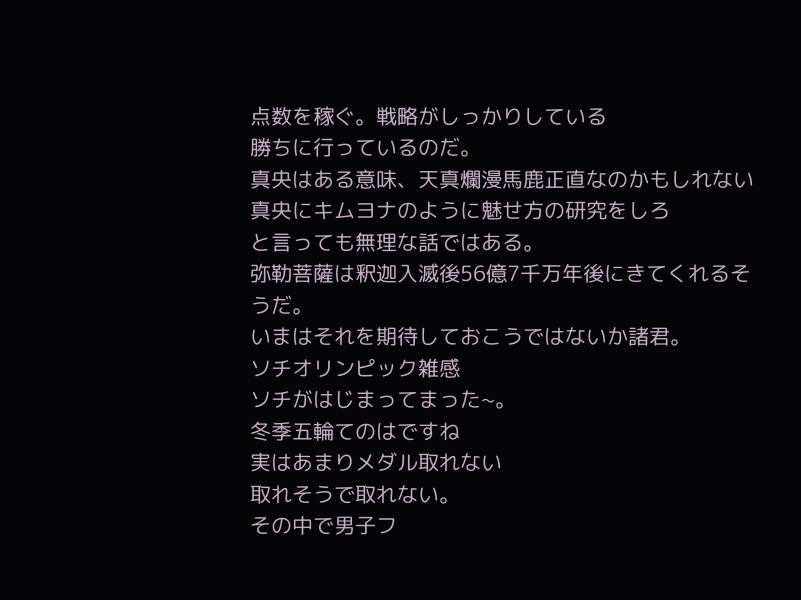点数を稼ぐ。戦略がしっかりしている
勝ちに行っているのだ。
真央はある意味、天真爛漫馬鹿正直なのかもしれない
真央にキムヨナのように魅せ方の研究をしろ
と言っても無理な話ではある。
弥勒菩薩は釈迦入滅後56億7千万年後にきてくれるそうだ。
いまはそれを期待しておこうではないか諸君。
ソチオリンピック雑感
ソチがはじまってまった~。
冬季五輪てのはですね
実はあまりメダル取れない
取れそうで取れない。
その中で男子フ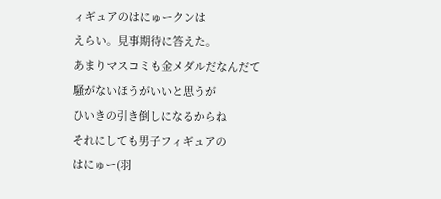ィギュアのはにゅークンは
えらい。見事期待に答えた。
あまりマスコミも金メダルだなんだて
騒がないほうがいいと思うが
ひいきの引き倒しになるからね
それにしても男子フィギュアの
はにゅー(羽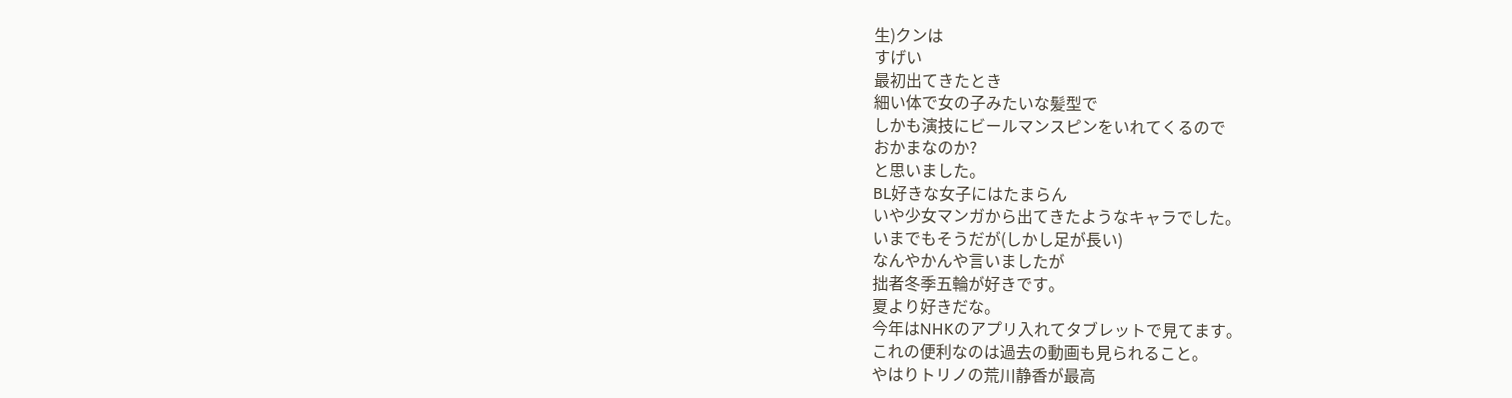生)クンは
すげい
最初出てきたとき
細い体で女の子みたいな髪型で
しかも演技にビールマンスピンをいれてくるので
おかまなのか?
と思いました。
BL好きな女子にはたまらん
いや少女マンガから出てきたようなキャラでした。
いまでもそうだが(しかし足が長い)
なんやかんや言いましたが
拙者冬季五輪が好きです。
夏より好きだな。
今年はNHKのアプリ入れてタブレットで見てます。
これの便利なのは過去の動画も見られること。
やはりトリノの荒川静香が最高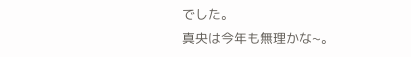でした。
真央は今年も無理かな~。